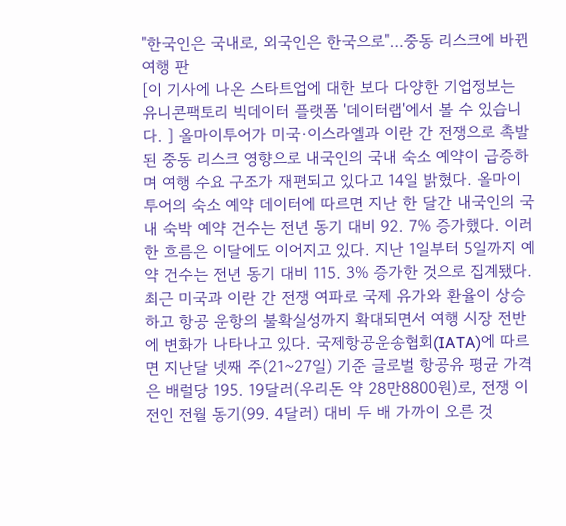"한국인은 국내로, 외국인은 한국으로"…중동 리스크에 바뀐 여행 판
[이 기사에 나온 스타트업에 대한 보다 다양한 기업정보는 유니콘팩토리 빅데이터 플랫폼 '데이터랩'에서 볼 수 있습니다. ] 올마이투어가 미국·이스라엘과 이란 간 전쟁으로 촉발된 중동 리스크 영향으로 내국인의 국내 숙소 예약이 급증하며 여행 수요 구조가 재편되고 있다고 14일 밝혔다. 올마이투어의 숙소 예약 데이터에 따르면 지난 한 달간 내국인의 국내 숙박 예약 건수는 전년 동기 대비 92. 7% 증가했다. 이러한 흐름은 이달에도 이어지고 있다. 지난 1일부터 5일까지 예약 건수는 전년 동기 대비 115. 3% 증가한 것으로 집계됐다. 최근 미국과 이란 간 전쟁 여파로 국제 유가와 환율이 상승하고 항공 운항의 불확실성까지 확대되면서 여행 시장 전반에 변화가 나타나고 있다. 국제항공운송협회(IATA)에 따르면 지난달 넷째 주(21~27일) 기준 글로벌 항공유 평균 가격은 배럴당 195. 19달러(우리돈 약 28만8800원)로, 전쟁 이전인 전월 동기(99. 4달러) 대비 두 배 가까이 오른 것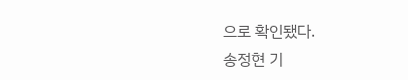으로 확인됐다.
송정현 기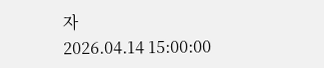자
2026.04.14 15:00:00